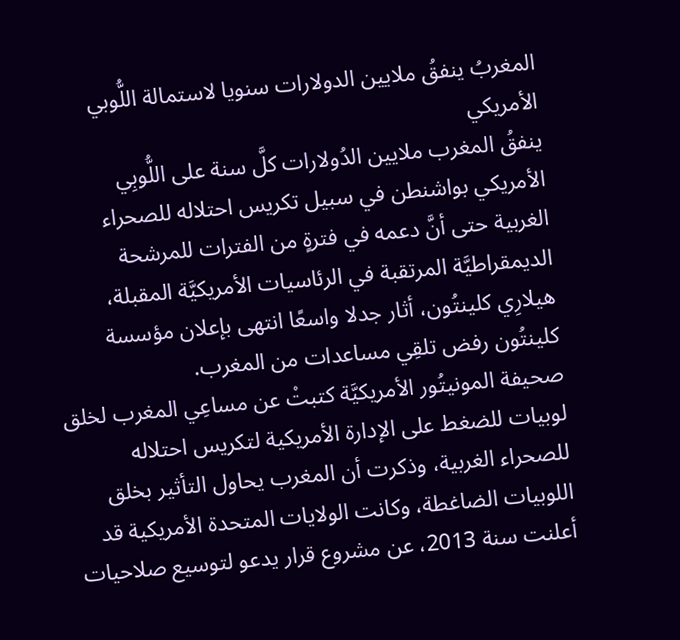المغربُ ينفقُ ملايين الدولارات سنويا لاستمالة اللُّوبي الأمريكي
ينفقُ المغرب ملايين الدُولارات كلَّ سنة على اللُّوبِي الأمريكي بواشنطن في سبيل تكريس احتلاله للصحراء الغربية حتى أنَّ دعمه في فترةٍ من الفترات للمرشحة الديمقراطيَّة المرتقبة في الرئاسيات الأمريكيَّة المقبلة، هيلارِي كلينتُون، أثار جدلا واسعًا انتهى بإعلان مؤسسة كلينتُون رفض تلقِي مساعدات من المغرب.
صحيفة المونيتُور الأمريكيَّة كتبتْ عن مساعِي المغرب لخلق لوبيات للضغط على الإدارة الأمريكية لتكريس احتلاله للصحراء الغربية، وذكرت أن المغرب يحاول التأثير بخلق اللوبيات الضاغطة، وكانت الولايات المتحدة الأمريكية قد أعلنت سنة 2013، عن مشروع قرار يدعو لتوسيع صلاحيات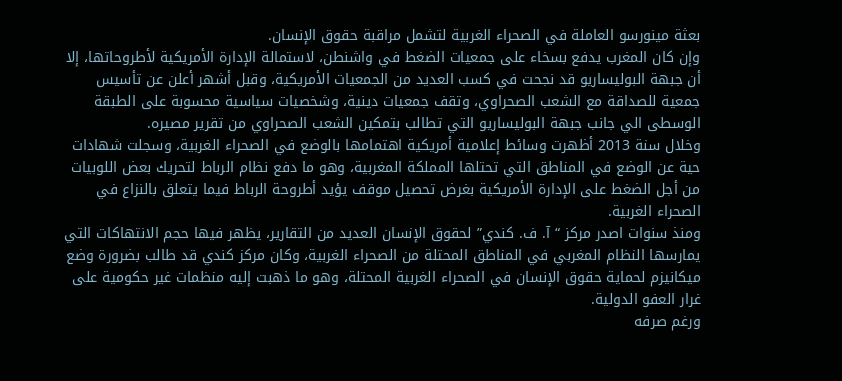بعثة مينورسو العاملة في الصحراء الغربية لتشمل مراقبة حقوق الإنسان.
وإن كان المغرب يدفع بسخاء على جمعيات الضغط في واشنطن، لاستمالة الإدارة الأمريكية لأطروحاتها، إلا أن جبهة البوليساريو قد نجحت في كسب العديد من الجمعيات الأمريكية، وقبل أشهر أعلن عن تأسيس جمعية للصداقة مع الشعب الصحراوي، وتقف جمعيات دينية، وشخصيات سياسية محسوبة على الطبقة الوسطى الي جانب جبهة البوليساريو التي تطالب بتمكين الشعب الصحراوي من تقرير مصيره.
وخلال سنة 2013 أظهرت وسائط إعلامية أمريكية اهتمامها بالوضع في الصحراء الغربية، وسجلت شهادات حية عن الوضع في المناطق التي تحتلها المملكة المغربية، وهو ما دفع نظام الرباط لتحريك بعض اللوبيات من أجل الضغط على الإدارة الأمريكية بغرض تحصيل موقف يؤيد أطروحة الرباط فيما يتعلق بالنزاع في الصحراء الغربية.
ومنذ سنوات اصدر مركز “آ. ف. كندي” لحقوق الإنسان العديد من التقارير، يظهر فيها حجم الانتهاكات التي يمارسها النظام المغربي في المناطق المحتلة من الصحراء الغربية، وكان مركز كندي قد طالب بضرورة وضع ميكانيزم لحماية حقوق الإنسان في الصحراء الغربية المحتلة، وهو ما ذهبت إليه منظمات غير حكومية على غرار العفو الدولية.
ورغم صرفه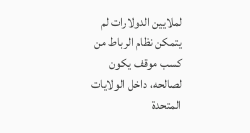لملايين الدولارات لم يتمكن نظام الرباط من كسب موقف يكون لصالحه، داخل الولايات المتحدة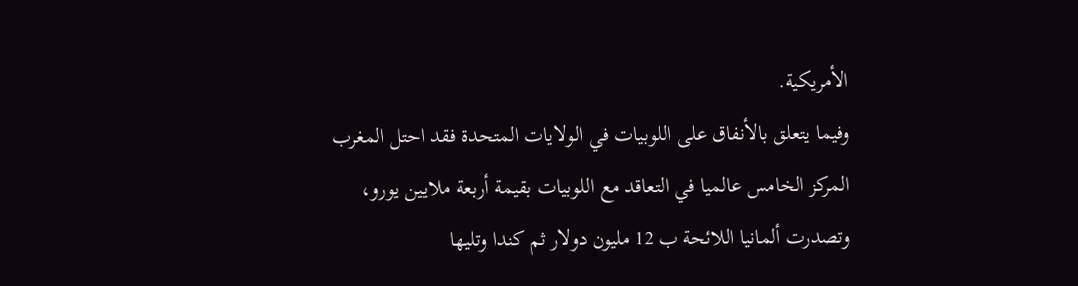الأمريكية.
وفيما يتعلق بالأنفاق على اللوبيات في الولايات المتحدة فقد احتل المغرب المركز الخامس عالميا في التعاقد مع اللوبيات بقيمة أربعة ملايين يورو، وتصدرت ألمانيا اللائحة ب 12 مليون دولار ثم كندا وتليها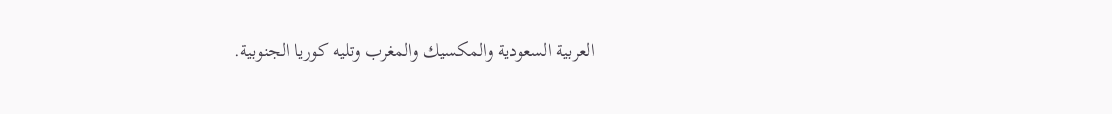العربية السعودية والمكسيك والمغرب وتليه كوريا الجنوبية.